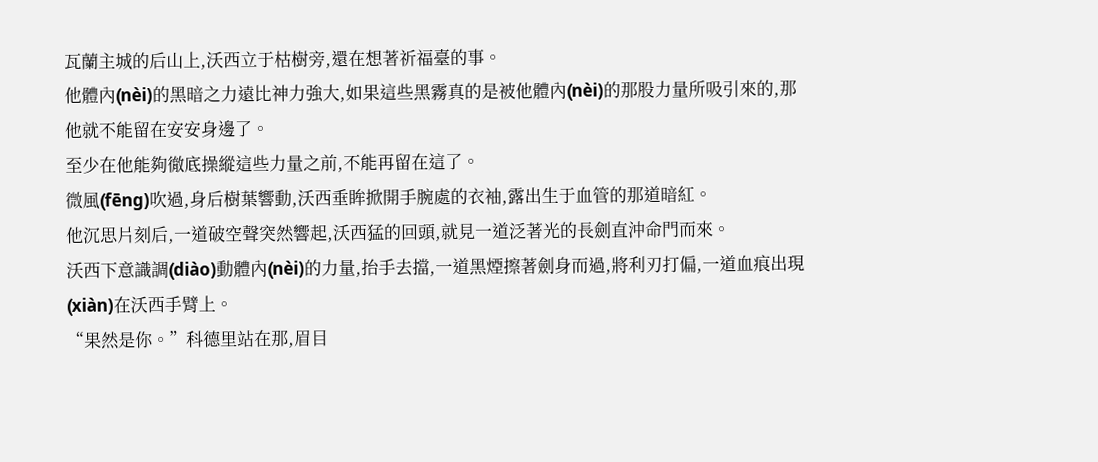瓦蘭主城的后山上,沃西立于枯樹旁,還在想著祈福臺的事。
他體內(nèi)的黑暗之力遠比神力強大,如果這些黑霧真的是被他體內(nèi)的那股力量所吸引來的,那他就不能留在安安身邊了。
至少在他能夠徹底操縱這些力量之前,不能再留在這了。
微風(fēng)吹過,身后樹葉響動,沃西垂眸掀開手腕處的衣袖,露出生于血管的那道暗紅。
他沉思片刻后,一道破空聲突然響起,沃西猛的回頭,就見一道泛著光的長劍直沖命門而來。
沃西下意識調(diào)動體內(nèi)的力量,抬手去擋,一道黑煙擦著劍身而過,將利刃打偏,一道血痕出現(xiàn)在沃西手臂上。
“果然是你。”科德里站在那,眉目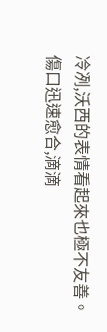冷冽,沃西的表情看起來也極不友善。
傷口迅速愈合,滴滴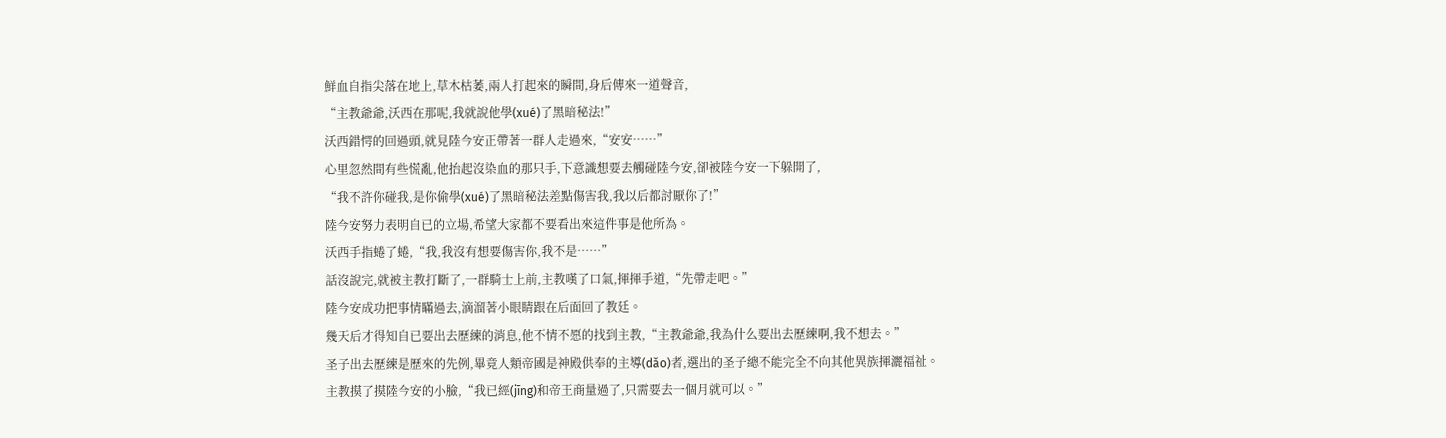鮮血自指尖落在地上,草木枯萎,兩人打起來的瞬間,身后傳來一道聲音,
“主教爺爺,沃西在那呢,我就說他學(xué)了黑暗秘法!”
沃西錯愕的回過頭,就見陸今安正帶著一群人走過來,“安安……”
心里忽然間有些慌亂,他抬起沒染血的那只手,下意識想要去觸碰陸今安,卻被陸今安一下躲開了,
“我不許你碰我,是你偷學(xué)了黑暗秘法差點傷害我,我以后都討厭你了!”
陸今安努力表明自已的立場,希望大家都不要看出來這件事是他所為。
沃西手指蜷了蜷,“我,我沒有想要傷害你,我不是……”
話沒說完,就被主教打斷了,一群騎士上前,主教嘆了口氣,揮揮手道,“先帶走吧。”
陸今安成功把事情瞞過去,滴溜著小眼睛跟在后面回了教廷。
幾天后才得知自已要出去歷練的消息,他不情不愿的找到主教,“主教爺爺,我為什么要出去歷練啊,我不想去。”
圣子出去歷練是歷來的先例,畢竟人類帝國是神殿供奉的主導(dǎo)者,選出的圣子總不能完全不向其他異族揮灑福祉。
主教摸了摸陸今安的小臉,“我已經(jīng)和帝王商量過了,只需要去一個月就可以。”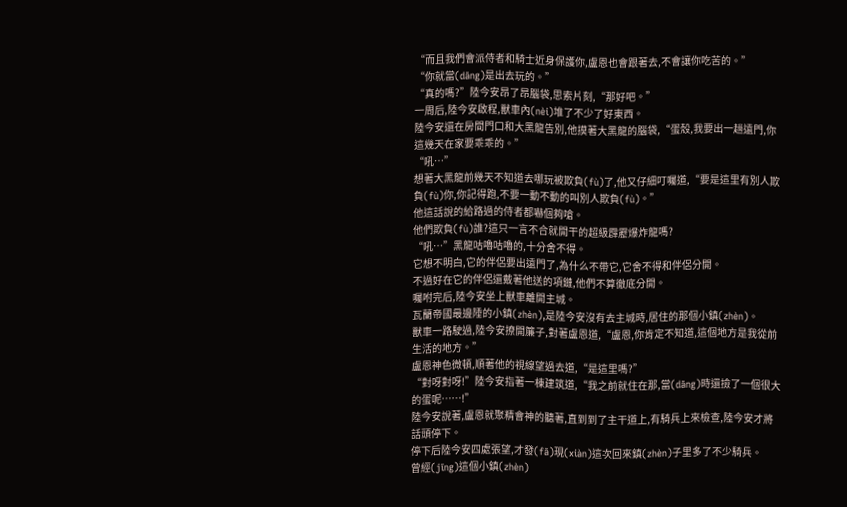“而且我們會派侍者和騎士近身保護你,盧恩也會跟著去,不會讓你吃苦的。”
“你就當(dāng)是出去玩的。”
“真的嗎?”陸今安昂了昂腦袋,思索片刻,“那好吧。”
一周后,陸今安啟程,獸車內(nèi)堆了不少了好東西。
陸今安還在房間門口和大黑龍告別,他摸著大黑龍的腦袋,“蛋殼,我要出一趟遠門,你這幾天在家要乖乖的。”
“吼…”
想著大黑龍前幾天不知道去哪玩被欺負(fù)了,他又仔細叮囑道,“要是這里有別人欺負(fù)你,你記得跑,不要一動不動的叫別人欺負(fù)。”
他這話說的給路過的侍者都嚇個夠嗆。
他們欺負(fù)誰?這只一言不合就開干的超級霹靂爆炸龍嗎?
“吼…”黑龍咕嚕咕嚕的,十分舍不得。
它想不明白,它的伴侶要出遠門了,為什么不帶它,它舍不得和伴侶分開。
不過好在它的伴侶還戴著他送的項鏈,他們不算徹底分開。
囑咐完后,陸今安坐上獸車離開主城。
瓦蘭帝國最邊陲的小鎮(zhèn),是陸今安沒有去主城時,居住的那個小鎮(zhèn)。
獸車一路駛過,陸今安撩開簾子,對著盧恩道,“盧恩,你肯定不知道,這個地方是我從前生活的地方。”
盧恩神色微頓,順著他的視線望過去道,“是這里嗎?”
“對呀對呀!”陸今安指著一棟建筑道,“我之前就住在那,當(dāng)時還撿了一個很大的蛋呢……!”
陸今安說著,盧恩就聚精會神的聽著,直到到了主干道上,有騎兵上來檢查,陸今安才將話頭停下。
停下后陸今安四處張望,才發(fā)現(xiàn)這次回來鎮(zhèn)子里多了不少騎兵。
曾經(jīng)這個小鎮(zhèn)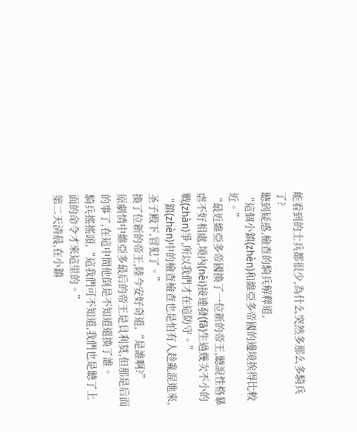能看到的士兵都很少,為什么突然多那么多騎兵了?
聽到疑惑,檢查的騎兵解釋道,
“這個小鎮(zhèn)和維亞多帝國的邊境挨得比較近。”
“最近維亞多帝國換了一位新的帝王,聽說性格暴虐不好相處,境內(nèi)接連發(fā)生過幾次不小的戰(zhàn)爭,所以我們才在這防守。”
“鎮(zhèn)中的檢查檢查也是怕有人趁亂混進來,圣子殿下,冒犯了。”
換了位新的帝王,陸今安好奇道,“是誰啊?”
原劇情中維亞多最后的帝王是貝利莫,但那是后面的事了,在這中間他倒是不知道還換了誰。
騎兵搖搖頭,“這我們可不知道,我們也是聽了上面的命令才來這里的。”
第二天清晨,在小鎮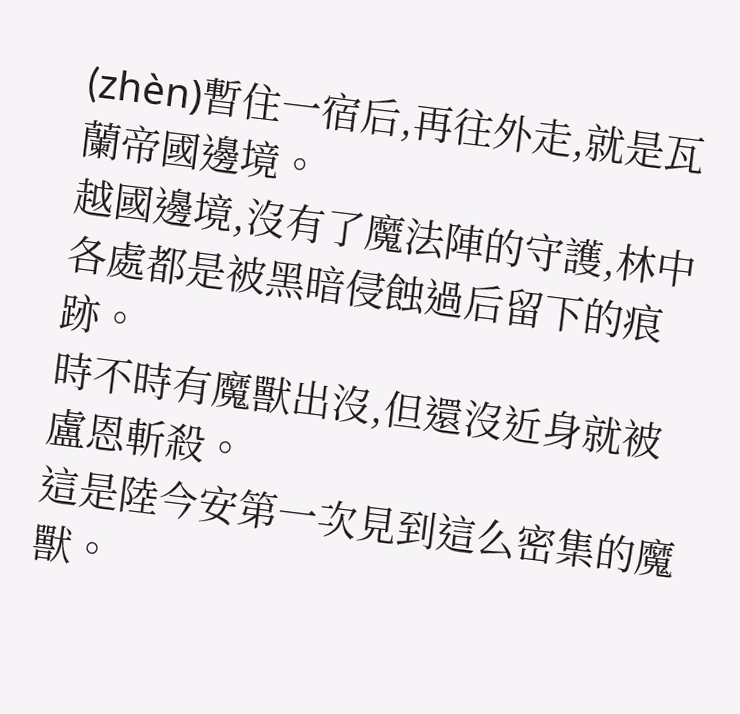(zhèn)暫住一宿后,再往外走,就是瓦蘭帝國邊境。
越國邊境,沒有了魔法陣的守護,林中各處都是被黑暗侵蝕過后留下的痕跡。
時不時有魔獸出沒,但還沒近身就被盧恩斬殺。
這是陸今安第一次見到這么密集的魔獸。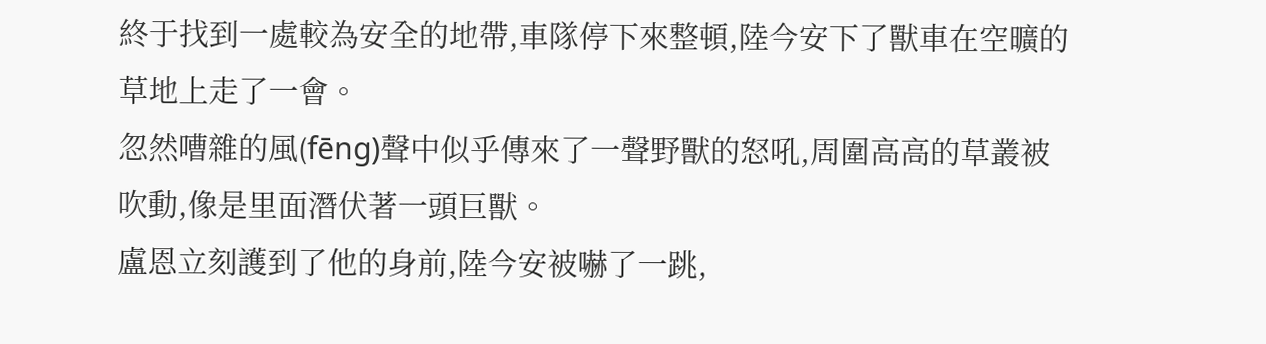終于找到一處較為安全的地帶,車隊停下來整頓,陸今安下了獸車在空曠的草地上走了一會。
忽然嘈雜的風(fēng)聲中似乎傳來了一聲野獸的怒吼,周圍高高的草叢被吹動,像是里面潛伏著一頭巨獸。
盧恩立刻護到了他的身前,陸今安被嚇了一跳,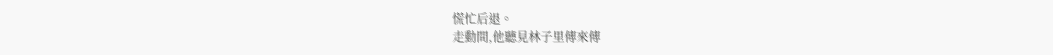慌忙后退。
走動間,他聽見林子里傳來傳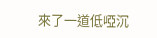來了一道低啞沉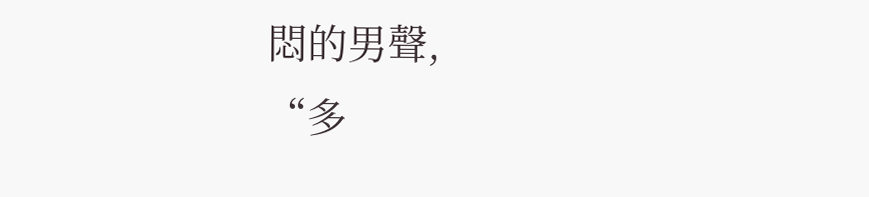悶的男聲,
“多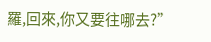羅,回來,你又要往哪去?”